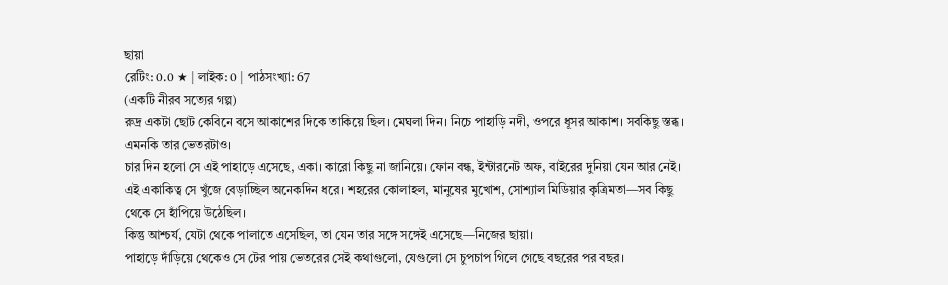ছায়া
রেটিং: 0.0 ★ | লাইক: 0 | পাঠসংখ্যা: 67
(একটি নীরব সত্যের গল্প)
রুদ্র একটা ছোট কেবিনে বসে আকাশের দিকে তাকিয়ে ছিল। মেঘলা দিন। নিচে পাহাড়ি নদী, ওপরে ধূসর আকাশ। সবকিছু স্তব্ধ। এমনকি তার ভেতরটাও।
চার দিন হলো সে এই পাহাড়ে এসেছে, একা। কারো কিছু না জানিয়ে। ফোন বন্ধ, ইন্টারনেট অফ, বাইরের দুনিয়া যেন আর নেই।
এই একাকিত্ব সে খুঁজে বেড়াচ্ছিল অনেকদিন ধরে। শহরের কোলাহল, মানুষের মুখোশ, সোশ্যাল মিডিয়ার কৃত্রিমতা—সব কিছু থেকে সে হাঁপিয়ে উঠেছিল।
কিন্তু আশ্চর্য, যেটা থেকে পালাতে এসেছিল, তা যেন তার সঙ্গে সঙ্গেই এসেছে—নিজের ছায়া।
পাহাড়ে দাঁড়িয়ে থেকেও সে টের পায় ভেতরের সেই কথাগুলো, যেগুলো সে চুপচাপ গিলে গেছে বছরের পর বছর।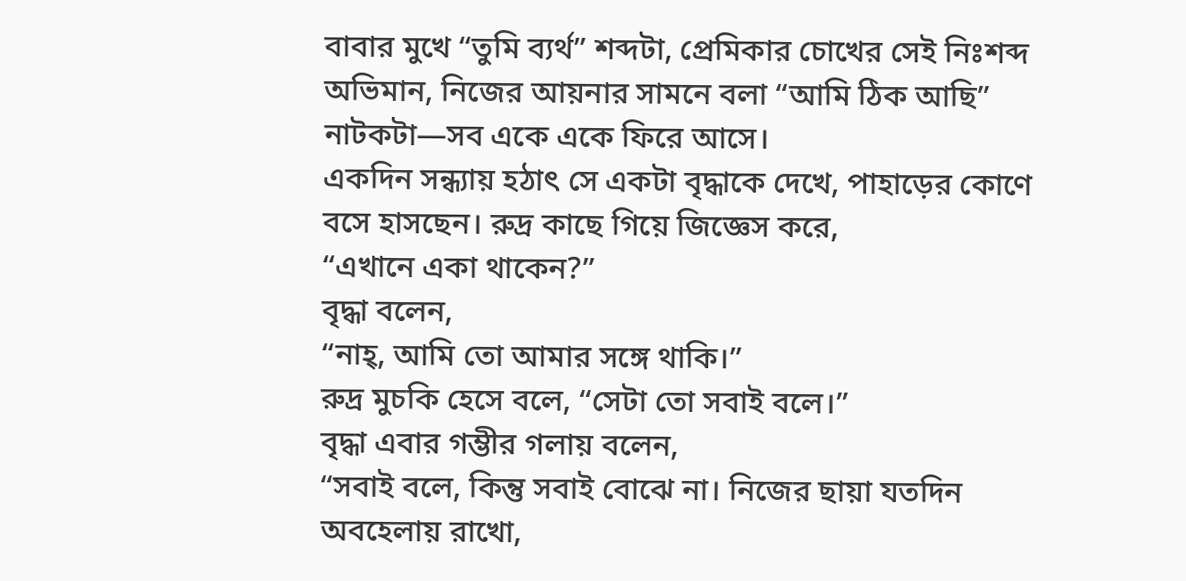বাবার মুখে “তুমি ব্যর্থ” শব্দটা, প্রেমিকার চোখের সেই নিঃশব্দ অভিমান, নিজের আয়নার সামনে বলা “আমি ঠিক আছি” নাটকটা—সব একে একে ফিরে আসে।
একদিন সন্ধ্যায় হঠাৎ সে একটা বৃদ্ধাকে দেখে, পাহাড়ের কোণে বসে হাসছেন। রুদ্র কাছে গিয়ে জিজ্ঞেস করে,
“এখানে একা থাকেন?”
বৃদ্ধা বলেন,
“নাহ্, আমি তো আমার সঙ্গে থাকি।”
রুদ্র মুচকি হেসে বলে, “সেটা তো সবাই বলে।”
বৃদ্ধা এবার গম্ভীর গলায় বলেন,
“সবাই বলে, কিন্তু সবাই বোঝে না। নিজের ছায়া যতদিন অবহেলায় রাখো,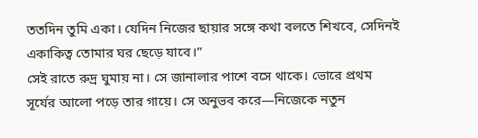ততদিন তুমি একা। যেদিন নিজের ছায়ার সঙ্গে কথা বলতে শিখবে, সেদিনই একাকিত্ব তোমার ঘর ছেড়ে যাবে।”
সেই রাতে রুদ্র ঘুমায় না। সে জানালার পাশে বসে থাকে। ভোরে প্রথম সূর্যের আলো পড়ে তার গায়ে। সে অনুভব করে—নিজেকে নতুন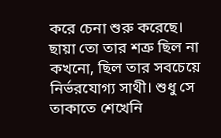করে চেনা শুরু করেছে।
ছায়া তো তার শত্রু ছিল না কখনো, ছিল তার সবচেয়ে নির্ভরযোগ্য সাথী। শুধু সে তাকাতে শেখেনি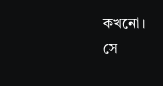কখনো।
সে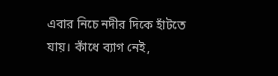এবার নিচে নদীর দিকে হাঁটতে যায়। কাঁধে ব্যাগ নেই,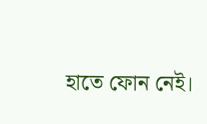হাতে ফোন নেই।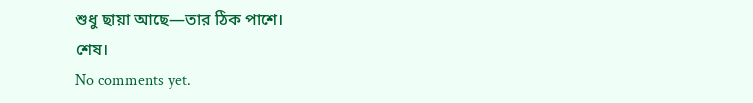শুধু ছায়া আছে—তার ঠিক পাশে।
শেষ।
No comments yet.